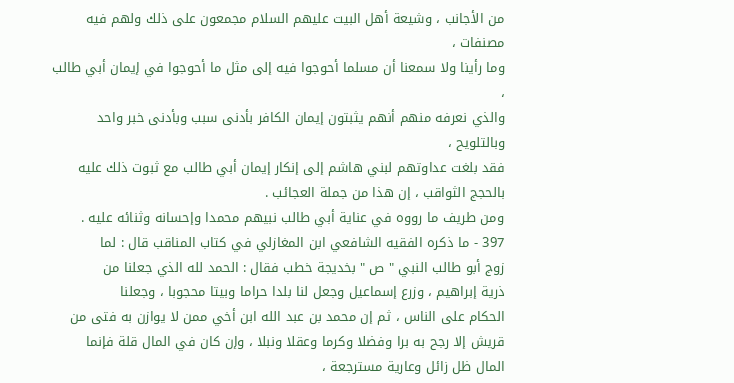من الأجانب ، وشيعة أهل البيت عليهم السلام مجمعون على ذلك ولهم فيه مصنفات ،
وما رأينا ولا سمعنا أن مسلما أحوجوا فيه إلى مثل ما أحوجوا في إيمان أبي طالب ،
والذي نعرفه منهم أنهم يثبتون إيمان الكافر بأدنى سبب وبأدنى خبر واحد وبالتلويح ،
فقد بلغت عداوتهم لبني هاشم إلى إنكار إيمان أبي طالب مع ثبوت ذلك عليه
بالحجج الثواقب ، إن هذا من جملة العجائب .
ومن طريف ما رووه في عناية أبي طالب نبيهم محمدا وإحسانه وثنائه عليه .
397 - ما ذكره الفقيه الشافعي ابن المغازلي في كتاب المناقب قال : لما
زوج أبو طالب النبي " ص " بخديجة خطب فقال : الحمد لله الذي جعلنا من
ذرية إبراهيم ، وزرع إسماعيل وجعل لنا بلدا حراما وبيتا محجوبا ، وجعلنا
الحكام على الناس ، ثم إن محمد بن عبد الله ابن أخي ممن لا يوازن به فتى من
قريش إلا رجح به برا وفضلا وكرما وعقلا ونبلا ، وإن كان في المال قلة فإنما
المال ظل زائل وعارية مسترجعة ،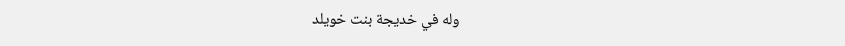وله في خديجة بنت خويلد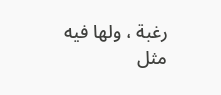رغبة ، ولها فيه
مثل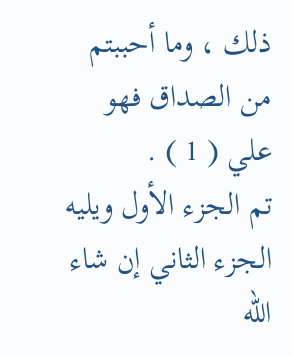ذلك ، وما أحببتم من الصداق فهو علي ( 1 ) .
تم الجزء الأول ويليه الجزء الثاني إن شاء الله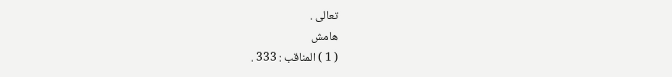تعالى .
هامش
( 1 ) المناقب : 333 .